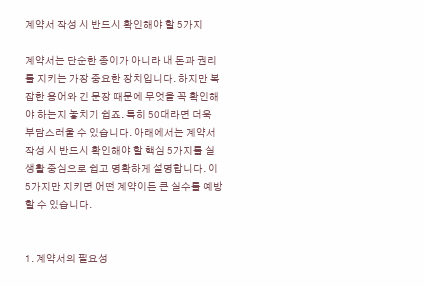계약서 작성 시 반드시 확인해야 할 5가지

계약서는 단순한 종이가 아니라 내 돈과 권리를 지키는 가장 중요한 장치입니다. 하지만 복잡한 용어와 긴 문장 때문에 무엇을 꼭 확인해야 하는지 놓치기 쉽죠. 특히 50대라면 더욱 부담스러울 수 있습니다. 아래에서는 계약서 작성 시 반드시 확인해야 할 핵심 5가지를 실생활 중심으로 쉽고 명확하게 설명합니다. 이 5가지만 지키면 어떤 계약이든 큰 실수를 예방할 수 있습니다.


1. 계약서의 필요성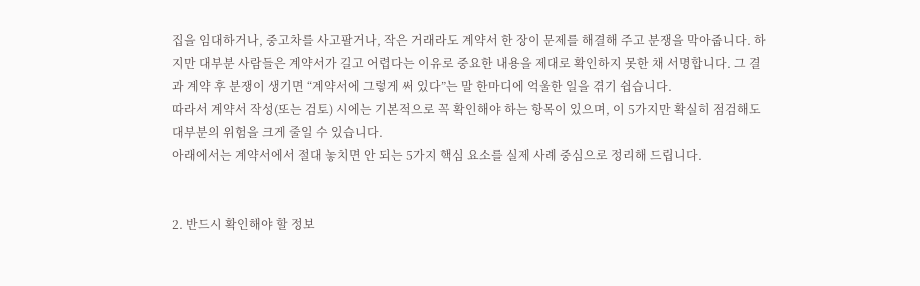집을 임대하거나, 중고차를 사고팔거나, 작은 거래라도 계약서 한 장이 문제를 해결해 주고 분쟁을 막아줍니다. 하지만 대부분 사람들은 계약서가 길고 어렵다는 이유로 중요한 내용을 제대로 확인하지 못한 채 서명합니다. 그 결과 계약 후 분쟁이 생기면 “계약서에 그렇게 써 있다”는 말 한마디에 억울한 일을 겪기 쉽습니다.
따라서 계약서 작성(또는 검토) 시에는 기본적으로 꼭 확인해야 하는 항목이 있으며, 이 5가지만 확실히 점검해도 대부분의 위험을 크게 줄일 수 있습니다.
아래에서는 계약서에서 절대 놓치면 안 되는 5가지 핵심 요소를 실제 사례 중심으로 정리해 드립니다.


2. 반드시 확인해야 할 정보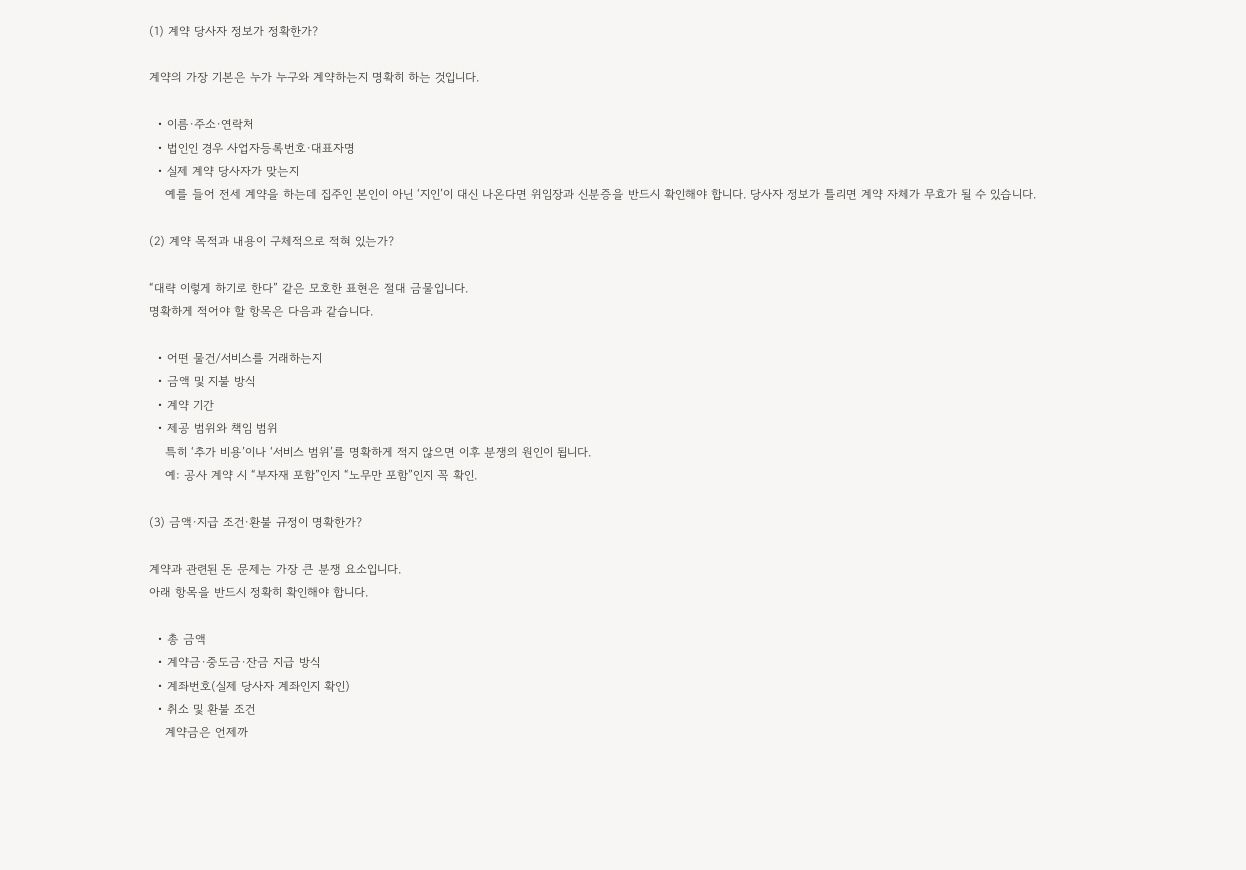(1) 계약 당사자 정보가 정확한가?

계약의 가장 기본은 누가 누구와 계약하는지 명확히 하는 것입니다.

  • 이름·주소·연락처
  • 법인인 경우 사업자등록번호·대표자명
  • 실제 계약 당사자가 맞는지
    예를 들어 전세 계약을 하는데 집주인 본인이 아닌 ‘지인’이 대신 나온다면 위임장과 신분증을 반드시 확인해야 합니다. 당사자 정보가 틀리면 계약 자체가 무효가 될 수 있습니다.

(2) 계약 목적과 내용이 구체적으로 적혀 있는가?

“대략 이렇게 하기로 한다” 같은 모호한 표현은 절대 금물입니다.
명확하게 적어야 할 항목은 다음과 같습니다.

  • 어떤 물건/서비스를 거래하는지
  • 금액 및 지불 방식
  • 계약 기간
  • 제공 범위와 책임 범위
    특히 ‘추가 비용’이나 ‘서비스 범위’를 명확하게 적지 않으면 이후 분쟁의 원인이 됩니다.
    예: 공사 계약 시 “부자재 포함”인지 “노무만 포함”인지 꼭 확인.

(3) 금액·지급 조건·환불 규정이 명확한가?

계약과 관련된 돈 문제는 가장 큰 분쟁 요소입니다.
아래 항목을 반드시 정확히 확인해야 합니다.

  • 총 금액
  • 계약금·중도금·잔금 지급 방식
  • 계좌번호(실제 당사자 계좌인지 확인)
  • 취소 및 환불 조건
    계약금은 언제까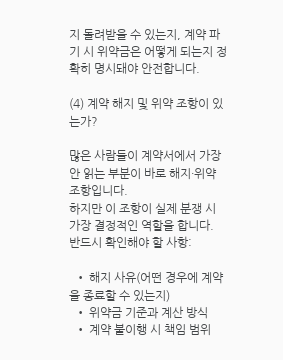지 돌려받을 수 있는지, 계약 파기 시 위약금은 어떻게 되는지 정확히 명시돼야 안전합니다.

(4) 계약 해지 및 위약 조항이 있는가?

많은 사람들이 계약서에서 가장 안 읽는 부분이 바로 해지·위약 조항입니다.
하지만 이 조항이 실제 분쟁 시 가장 결정적인 역할을 합니다.
반드시 확인해야 할 사항:

  • 해지 사유(어떤 경우에 계약을 종료할 수 있는지)
  • 위약금 기준과 계산 방식
  • 계약 불이행 시 책임 범위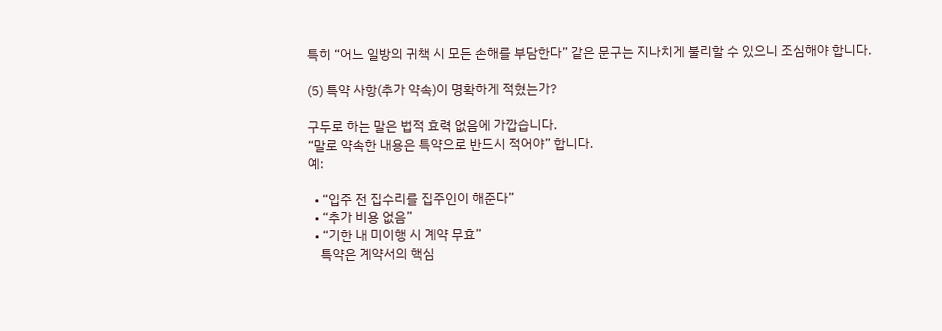특히 “어느 일방의 귀책 시 모든 손해를 부담한다” 같은 문구는 지나치게 불리할 수 있으니 조심해야 합니다.

(5) 특약 사항(추가 약속)이 명확하게 적혔는가?

구두로 하는 말은 법적 효력 없음에 가깝습니다.
“말로 약속한 내용은 특약으로 반드시 적어야” 합니다.
예:

  • “입주 전 집수리를 집주인이 해준다”
  • “추가 비용 없음”
  • “기한 내 미이행 시 계약 무효”
    특약은 계약서의 핵심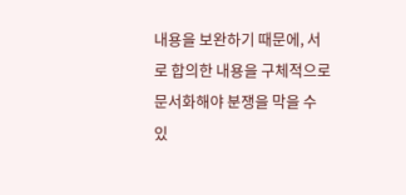내용을 보완하기 때문에, 서로 합의한 내용을 구체적으로 문서화해야 분쟁을 막을 수 있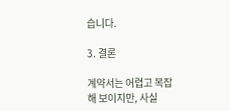습니다.

3. 결론

계약서는 어렵고 복잡해 보이지만, 사실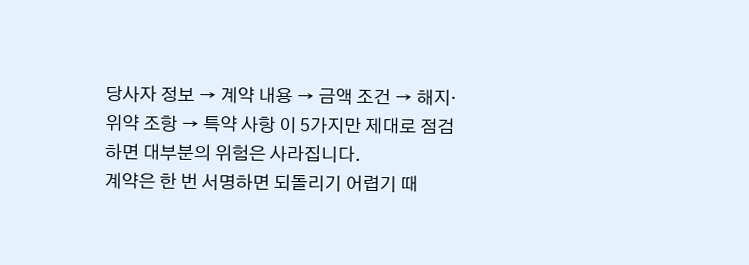당사자 정보 → 계약 내용 → 금액 조건 → 해지·위약 조항 → 특약 사항 이 5가지만 제대로 점검하면 대부분의 위험은 사라집니다.
계약은 한 번 서명하면 되돌리기 어렵기 때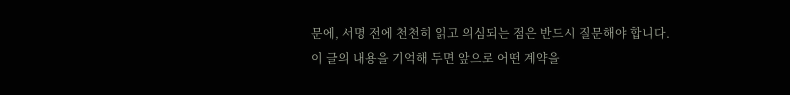문에, 서명 전에 천천히 읽고 의심되는 점은 반드시 질문해야 합니다.
이 글의 내용을 기억해 두면 앞으로 어떤 계약을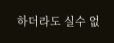하더라도 실수 없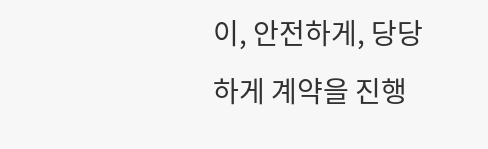이, 안전하게, 당당하게 계약을 진행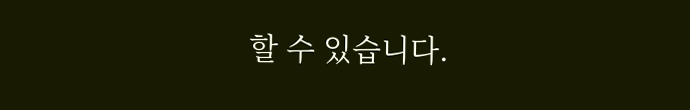할 수 있습니다.